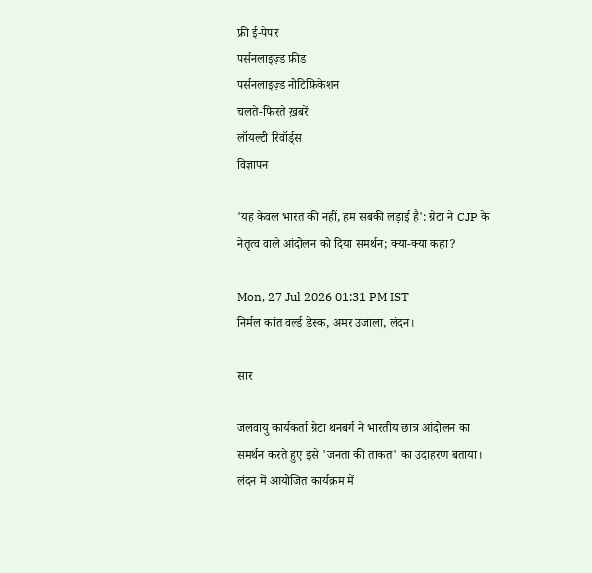फ्री ई-पेपर
पर्सनलाइज़्ड फ़ीड
पर्सनलाइज़्ड नोटिफ़िकेशन
चलते-फिरते ख़बरें
लॉयल्टी रिवॉर्ड्स
विज्ञापन

'यह केवल भारत की नहीं, हम सबकी लड़ाई है': ग्रेटा ने CJP के नेतृत्व वाले आंदोलन को दिया समर्थन; क्या-क्या कहा?

Mon, 27 Jul 2026 01:31 PM IST
निर्मल कांत वर्ल्ड डेस्क, अमर उजाला, लंदन।

सार

जलवायु कार्यकर्ता ग्रेटा थनबर्ग ने भारतीय छात्र आंदोलन का समर्थन करते हुए इसे 'जनता की ताकत' का उदाहरण बताया। लंदन में आयोजित कार्यक्रम में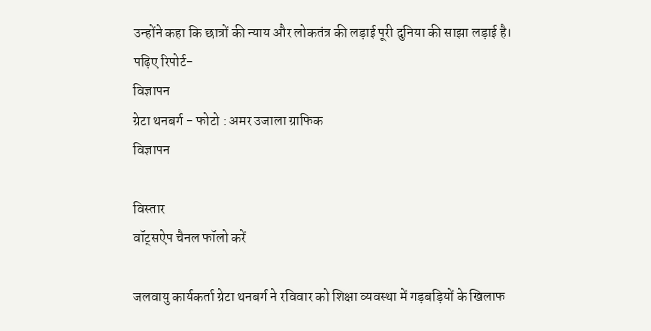उन्होंने कहा कि छात्रों की न्याय और लोकतंत्र की लड़ाई पूरी दुनिया की साझा लड़ाई है। पढ़िए रिपोर्ट-
विज्ञापन
ग्रेटा थनबर्ग - फोटो : अमर उजाला ग्राफिक
विज्ञापन

विस्तार
वॉट्सऐप चैनल फॉलो करें

जलवायु कार्यकर्ता ग्रेटा थनबर्ग ने रविवार को शिक्षा व्यवस्था में गड़बड़ियों के खिलाफ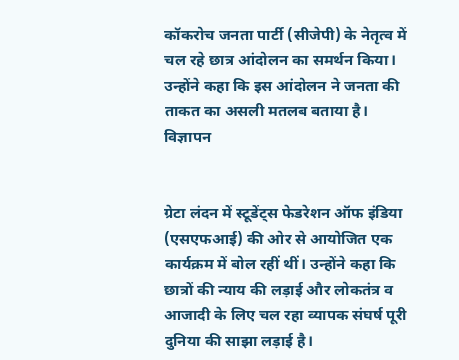कॉकरोच जनता पार्टी (सीजेपी) के नेतृत्व में चल रहे छात्र आंदोलन का समर्थन किया। उन्होंने कहा कि इस आंदोलन ने जनता की ताकत का असली मतलब बताया है।
विज्ञापन


ग्रेटा लंदन में स्टूडेंट्स फेडरेशन ऑफ इंडिया (एसएफआई) की ओर से आयोजित एक कार्यक्रम में बोल रहीं थीं। उन्होंने कहा कि छात्रों की न्याय की लड़ाई और लोकतंत्र व आजादी के लिए चल रहा व्यापक संघर्ष पूरी दुनिया की साझा लड़ाई है।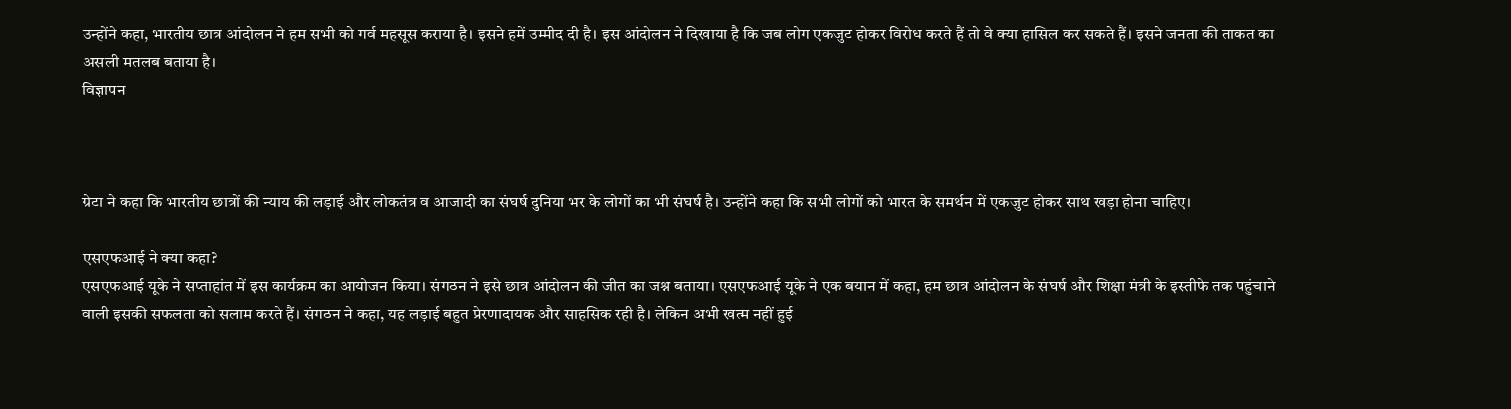उन्होंने कहा, भारतीय छात्र आंदोलन ने हम सभी को गर्व महसूस कराया है। इसने हमें उम्मीद दी है। इस आंदोलन ने दिखाया है कि जब लोग एकजुट होकर विरोध करते हैं तो वे क्या हासिल कर सकते हैं। इसने जनता की ताकत का असली मतलब बताया है।
विज्ञापन



ग्रेटा ने कहा कि भारतीय छात्रों की न्याय की लड़ाई और लोकतंत्र व आजादी का संघर्ष दुनिया भर के लोगों का भी संघर्ष है। उन्होंने कहा कि सभी लोगों को भारत के समर्थन में एकजुट होकर साथ खड़ा होना चाहिए।

एसएफआई ने क्या कहा?
एसएफआई यूके ने सप्ताहांत में इस कार्यक्रम का आयोजन किया। संगठन ने इसे छात्र आंदोलन की जीत का जश्न बताया। एसएफआई यूके ने एक बयान में कहा, हम छात्र आंदोलन के संघर्ष और शिक्षा मंत्री के इस्तीफे तक पहुंचाने वाली इसकी सफलता को सलाम करते हैं। संगठन ने कहा, यह लड़ाई बहुत प्रेरणादायक और साहसिक रही है। लेकिन अभी खत्म नहीं हुई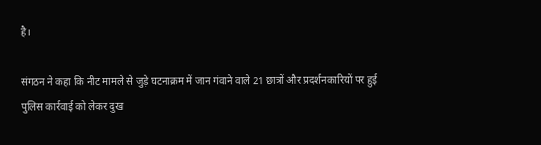है।

संगठन ने कहा कि नीट मामले से जुड़े घटनाक्रम में जान गंवाने वाले 21 छात्रों और प्रदर्शनकारियों पर हुई पुलिस कार्रवाई को लेकर दुख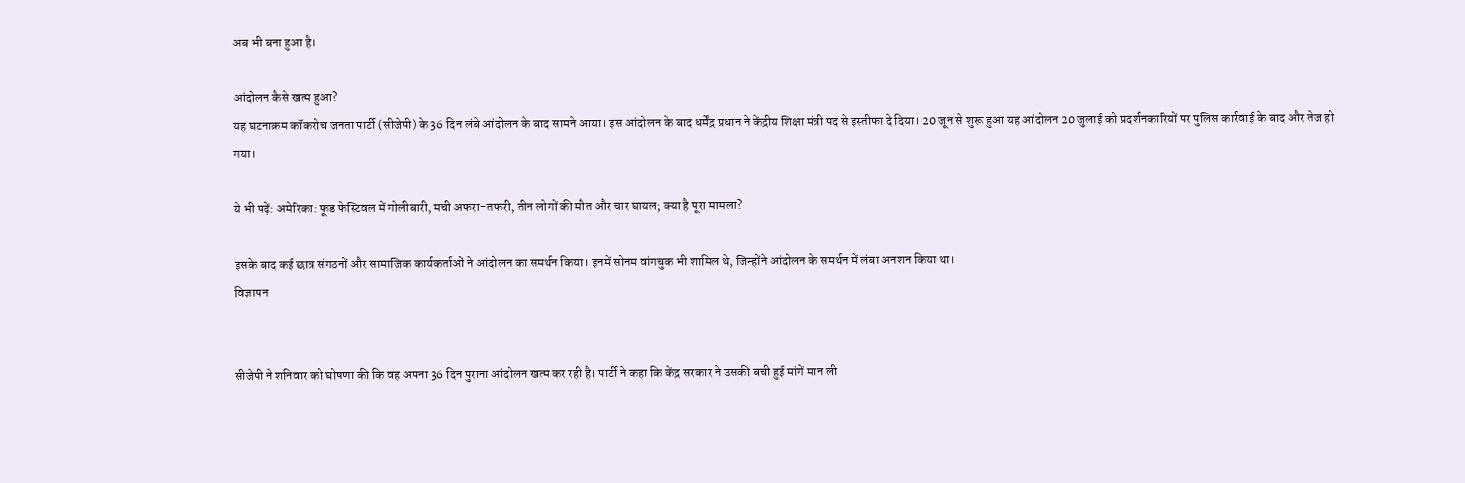अब भी बना हुआ है।

आंदोलन कैसे खत्म हुआ?
यह घटनाक्रम कॉकरोच जनता पार्टी (सीजेपी) के 36 दिन लंबे आंदोलन के बाद सामने आया। इस आंदोलन के बाद धर्मेंद्र प्रधान ने केंद्रीय शिक्षा मंत्री पद से इस्तीफा दे दिया। 20 जून से शुरू हुआ यह आंदोलन 20 जुलाई को प्रदर्शनकारियों पर पुलिस कार्रवाई के बाद और तेज हो गया।

ये भी पढ़ें: अमेरिका: फूड फेस्टिवल में गोलीबारी, मची अफरा-तफरी, तीन लोगों की मौत और चार घायल; क्या है पूरा मामला?

इसके बाद कई छात्र संगठनों और सामाजिक कार्यकर्ताओं ने आंदोलन का समर्थन किया। इनमें सोनम वांगचुक भी शामिल थे, जिन्होंने आंदोलन के समर्थन में लंबा अनशन किया था।
विज्ञापन


सीजेपी ने शनिवार को घोषणा की कि वह अपना 36 दिन पुराना आंदोलन खत्म कर रही है। पार्टी ने कहा कि केंद्र सरकार ने उसकी बची हुई मांगें मान ली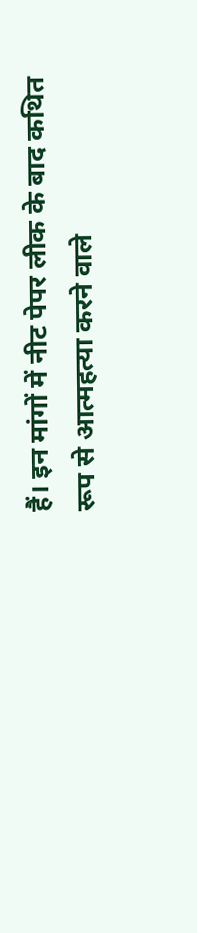हैं। इन मांगों में नीट पेपर लीक के बाद कथित रूप से आत्महत्या करने वाले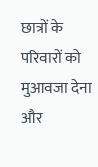छात्रों के परिवारों को मुआवजा देना और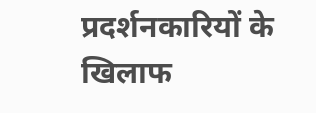प्रदर्शनकारियों के खिलाफ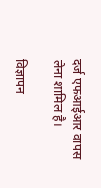दर्ज एफआईआर वापस लेना शामिल है।

विज्ञापन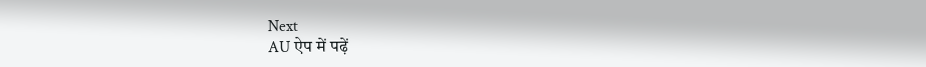Next
AU ऐप में पढ़ें